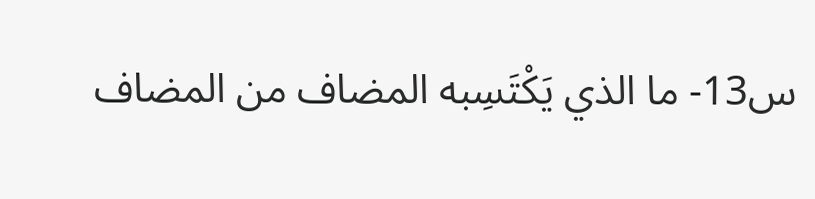س13- ما الذي يَكْتَسِبه المضاف من المضاف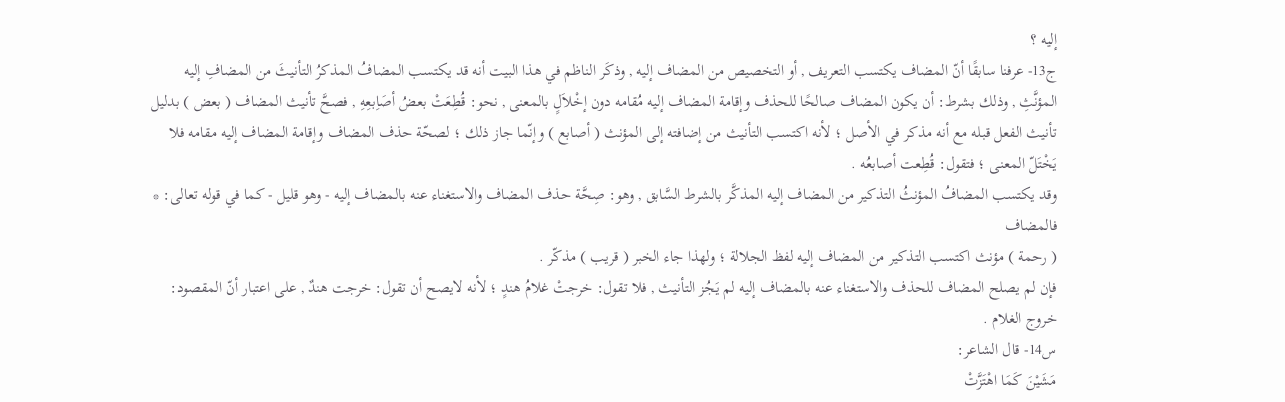إليه ؟
ج13- عرفنا سابقًا أنّ المضاف يكتسب التعريف , أو التخصيص من المضاف إليه , وذكَر الناظم في هذا البيت أنه قد يكتسب المضافُ المذكرُ التأنيثَ من المضافِ إليه المؤنَّثِ , وذلك بشرط: أن يكون المضاف صالحًا للحذف وإقامة المضاف إليه مُقامه دون إخْلاَلٍ بالمعنى , نحو: قُطِعَتْ بعضُ أصَاِبعِهِ , فصحَّ تأنيث المضاف ( بعض ) بدليل تأنيث الفعل قبله مع أنه مذكر في الأصل ؛ لأنه اكتسب التأنيث من إضافته إلى المؤنث ( أصابع ) وإنّما جاز ذلك ؛ لصحّة حذف المضاف وإقامة المضاف إليه مقامه فلا يَخْتَلّ المعنى ؛ فتقول: قُطِعت أصابعُه .
وقد يكتسب المضافُ المؤنثُ التذكير من المضاف إليه المذكَّر بالشرط السَّابق , وهو: صِحَّة حذف المضاف والاستغناء عنه بالمضاف إليه - وهو قليل - كما في قوله تعالى: * فالمضاف
( رحمة ) مؤنث اكتسب التذكير من المضاف إليه لفظ الجلالة ؛ ولهذا جاء الخبر ( قريب ) مذكّر .
فإن لم يصلح المضاف للحذف والاستغناء عنه بالمضاف إليه لم يَجُز التأنيث , فلا تقول: خرجتْ غلامُ هندٍ ؛ لأنه لايصح أن تقول: خرجت هندٌ , على اعتبار أنّ المقصود: خروج الغلام .
س14- قال الشاعر:
مَشَيْنَ كَمَا اهْتَزَّتْ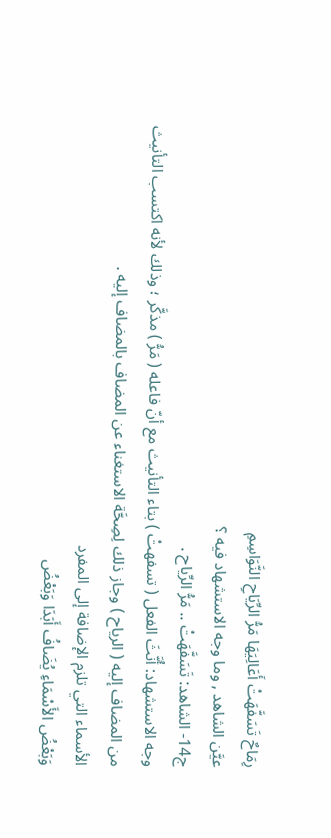رِمَاحٌ تَسَفَّهَتْ أَعَالِيَهَا مَرُّ الرِّيَاحِ النَّوَاسِمِ
عيَّن الشاهد , وما وجه الاستشهاد فيه ؟
ج14- الشاهد: تَسَفَّهَتْ .. مَرُّ الرِّياح .
وجه الاستشهاد: أُنَّثَ الفعل ( تسفهتْ ) بتاء التأنيث مع أنّ فاعله ( مَرُّ ) مذكَّر ؛ وذلك لأنه اكتسب التأنيث من المضاف إليه ( الرياح ) وجاز ذلك لِصِحَّة الاستغناء عن المضاف بالمضاف إليه .
الأسماء التي تلزم الإضافة إلى المفرد
وَبَعْضُ الأَسْمَاءِ يُضَافُ أَبَدَا وَبَعْضُ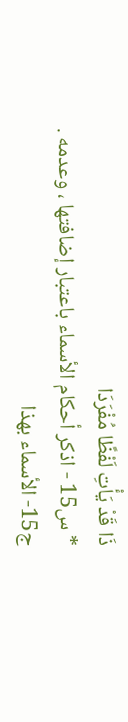ذَا قَدْ يَأْتِ لَفْظًا مُفْرَدَا
* س15 - اذكر أحكام الأسماء باعتبار إضافتها ، وعدمه .
ج15- الأسماء بهذا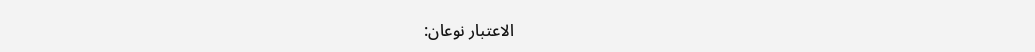الاعتبار نوعان: